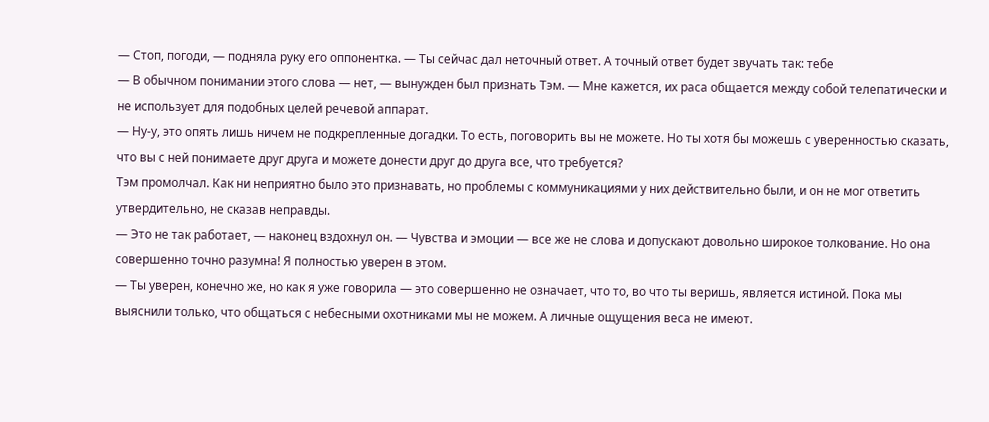— Стоп, погоди, — подняла руку его оппонентка. — Ты сейчас дал неточный ответ. А точный ответ будет звучать так: тебе
— В обычном понимании этого слова — нет, — вынужден был признать Тэм. — Мне кажется, их раса общается между собой телепатически и не использует для подобных целей речевой аппарат.
— Ну-у, это опять лишь ничем не подкрепленные догадки. То есть, поговорить вы не можете. Но ты хотя бы можешь с уверенностью сказать, что вы с ней понимаете друг друга и можете донести друг до друга все, что требуется?
Тэм промолчал. Как ни неприятно было это признавать, но проблемы с коммуникациями у них действительно были, и он не мог ответить утвердительно, не сказав неправды.
— Это не так работает, — наконец вздохнул он. — Чувства и эмоции — все же не слова и допускают довольно широкое толкование. Но она совершенно точно разумна! Я полностью уверен в этом.
— Ты уверен, конечно же, но как я уже говорила — это совершенно не означает, что то, во что ты веришь, является истиной. Пока мы выяснили только, что общаться с небесными охотниками мы не можем. А личные ощущения веса не имеют.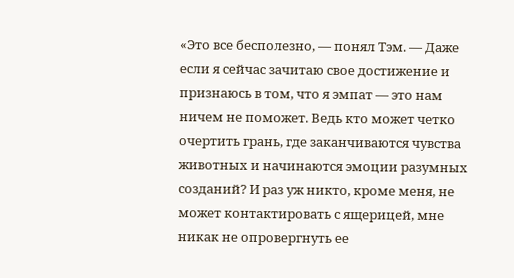«Это все бесполезно, — понял Тэм. — Даже если я сейчас зачитаю свое достижение и признаюсь в том, что я эмпат — это нам ничем не поможет. Ведь кто может четко очертить грань, где заканчиваются чувства животных и начинаются эмоции разумных созданий? И раз уж никто, кроме меня, не может контактировать с ящерицей, мне никак не опровергнуть ее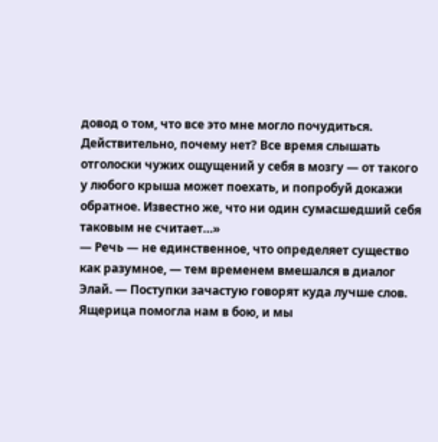довод о том, что все это мне могло почудиться. Действительно, почему нет? Все время слышать отголоски чужих ощущений у себя в мозгу — от такого у любого крыша может поехать, и попробуй докажи обратное. Известно же, что ни один сумасшедший себя таковым не считает…»
— Речь — не единственное, что определяет существо как разумное, — тем временем вмешался в диалог Элай. — Поступки зачастую говорят куда лучше слов. Ящерица помогла нам в бою, и мы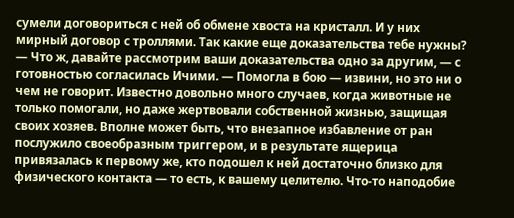сумели договориться с ней об обмене хвоста на кристалл. И у них мирный договор с троллями. Так какие еще доказательства тебе нужны?
— Что ж, давайте рассмотрим ваши доказательства одно за другим, — с готовностью согласилась Ичими. — Помогла в бою — извини, но это ни о чем не говорит. Известно довольно много случаев, когда животные не только помогали, но даже жертвовали собственной жизнью, защищая своих хозяев. Вполне может быть, что внезапное избавление от ран послужило своеобразным триггером, и в результате ящерица привязалась к первому же, кто подошел к ней достаточно близко для физического контакта — то есть, к вашему целителю. Что-то наподобие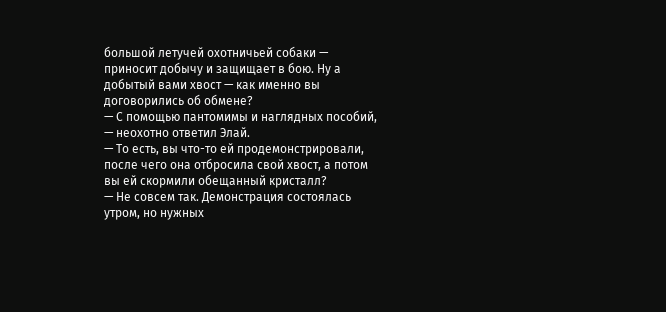большой летучей охотничьей собаки — приносит добычу и защищает в бою. Ну а добытый вами хвост — как именно вы договорились об обмене?
— С помощью пантомимы и наглядных пособий, — неохотно ответил Элай.
— То есть, вы что-то ей продемонстрировали, после чего она отбросила свой хвост, а потом вы ей скормили обещанный кристалл?
— Не совсем так. Демонстрация состоялась утром, но нужных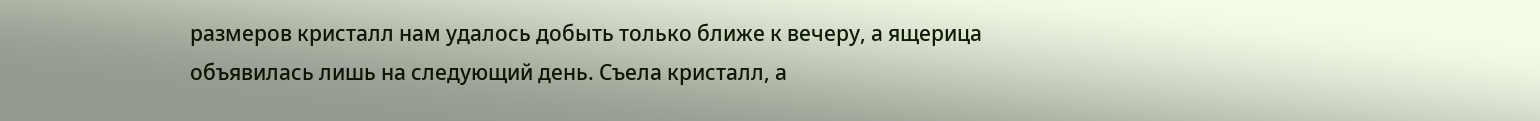размеров кристалл нам удалось добыть только ближе к вечеру, а ящерица объявилась лишь на следующий день. Съела кристалл, а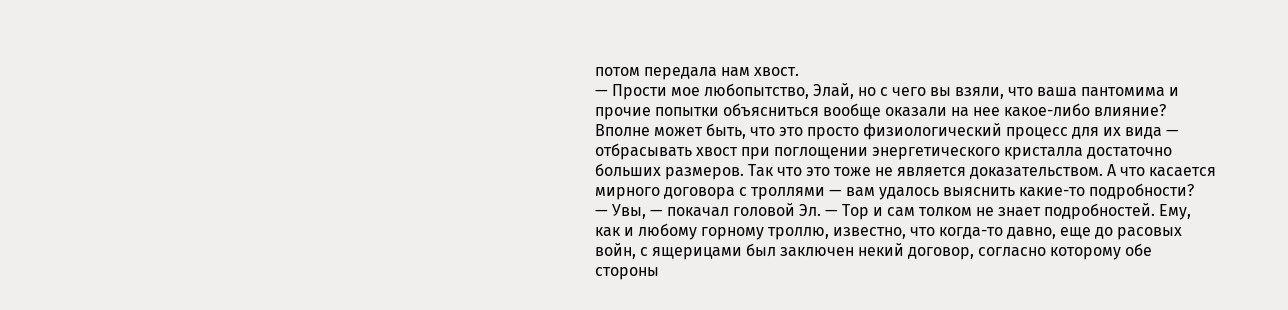потом передала нам хвост.
— Прости мое любопытство, Элай, но с чего вы взяли, что ваша пантомима и прочие попытки объясниться вообще оказали на нее какое-либо влияние? Вполне может быть, что это просто физиологический процесс для их вида — отбрасывать хвост при поглощении энергетического кристалла достаточно больших размеров. Так что это тоже не является доказательством. А что касается мирного договора с троллями — вам удалось выяснить какие-то подробности?
— Увы, — покачал головой Эл. — Тор и сам толком не знает подробностей. Ему, как и любому горному троллю, известно, что когда-то давно, еще до расовых войн, с ящерицами был заключен некий договор, согласно которому обе стороны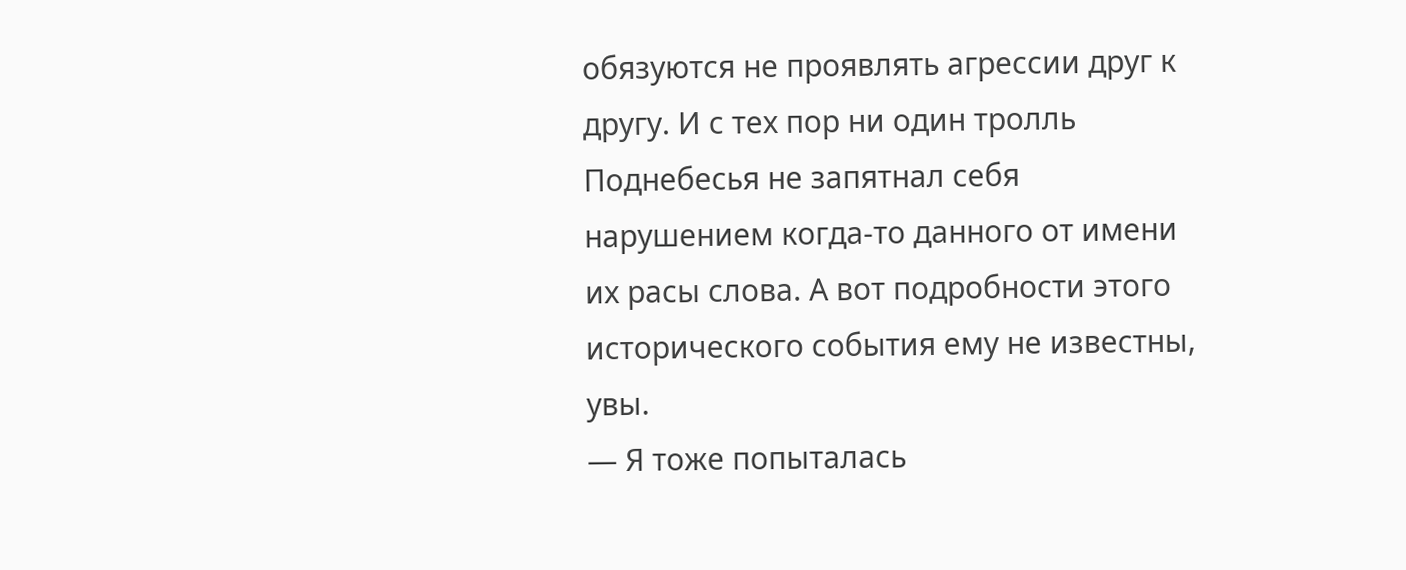обязуются не проявлять агрессии друг к другу. И с тех пор ни один тролль Поднебесья не запятнал себя нарушением когда-то данного от имени их расы слова. А вот подробности этого исторического события ему не известны, увы.
— Я тоже попыталась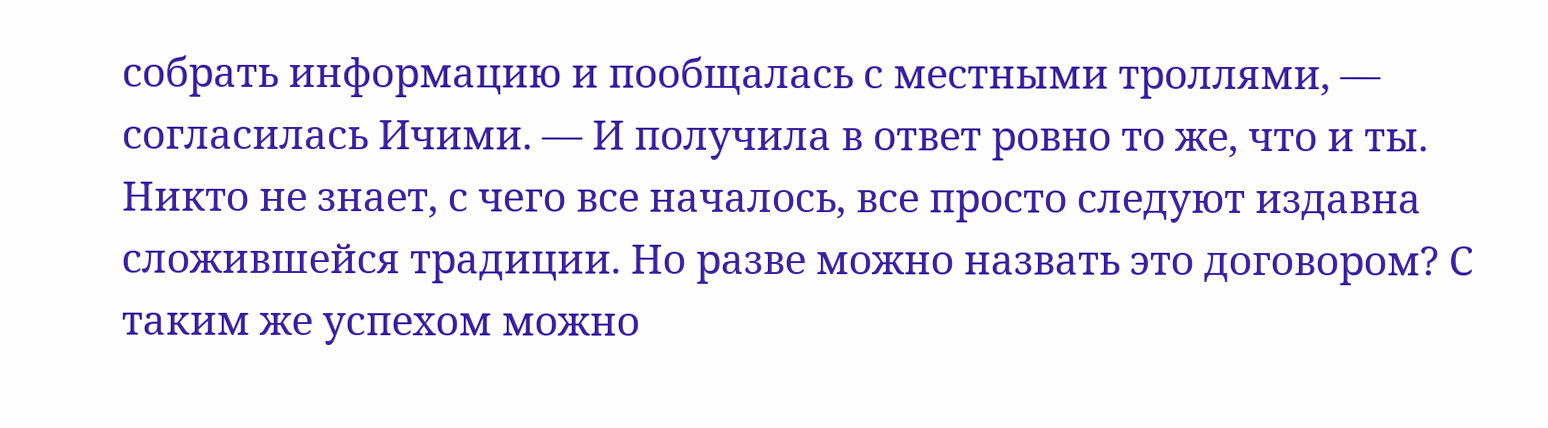собрать информацию и пообщалась с местными троллями, — согласилась Ичими. — И получила в ответ ровно то же, что и ты. Никто не знает, с чего все началось, все просто следуют издавна сложившейся традиции. Но разве можно назвать это договором? С таким же успехом можно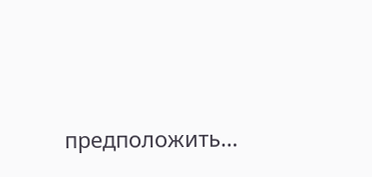предположить…